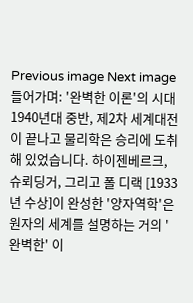Previous image Next image 들어가며: '완벽한 이론'의 시대 1940년대 중반, 제2차 세계대전이 끝나고 물리학은 승리에 도취해 있었습니다. 하이젠베르크, 슈뢰딩거, 그리고 폴 디랙 [1933년 수상]이 완성한 '양자역학'은 원자의 세계를 설명하는 거의 '완벽한' 이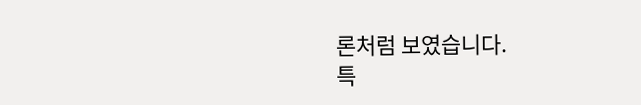론처럼 보였습니다.
특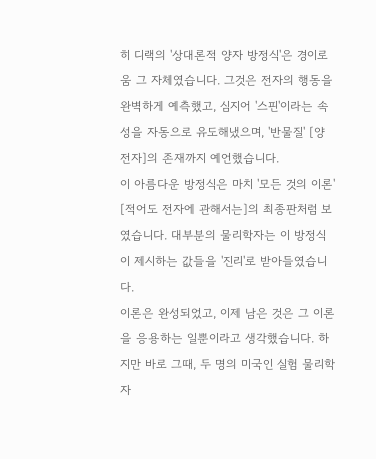히 디랙의 '상대론적 양자 방정식'은 경이로움 그 자체였습니다. 그것은 전자의 행동을 완벽하게 예측했고, 심지어 '스핀'이라는 속성을 자동으로 유도해냈으며, '반물질' [양전자]의 존재까지 예언했습니다.
이 아름다운 방정식은 마치 '모든 것의 이론' [적어도 전자에 관해서는]의 최종판처럼 보였습니다. 대부분의 물리학자는 이 방정식이 제시하는 값들을 '진리'로 받아들였습니다.
이론은 완성되었고, 이제 남은 것은 그 이론을 응용하는 일뿐이라고 생각했습니다. 하지만 바로 그때, 두 명의 미국인 실험 물리학자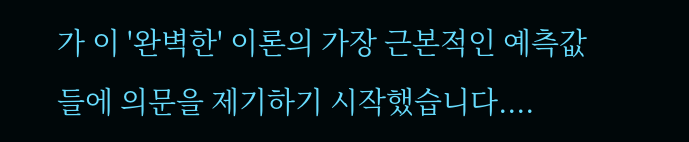가 이 '완벽한' 이론의 가장 근본적인 예측값들에 의문을 제기하기 시작했습니다....